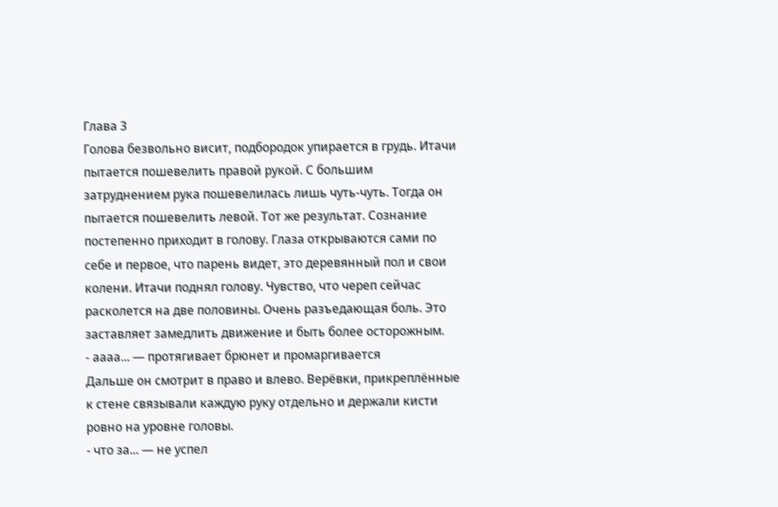Глава 3
Голова безвольно висит, подбородок упирается в грудь. Итачи пытается пошевелить правой рукой. С большим затруднением рука пошевелилась лишь чуть-чуть. Тогда он пытается пошевелить левой. Тот же результат. Сознание постепенно приходит в голову. Глаза открываются сами по себе и первое, что парень видет, это деревянный пол и свои колени. Итачи поднял голову. Чувство, что череп сейчас расколется на две половины. Очень разъедающая боль. Это заставляет замедлить движение и быть более осторожным.
- аааа... — протягивает брюнет и промаргивается
Дальше он смотрит в право и влево. Верёвки, прикреплённые к стене связывали каждую руку отдельно и держали кисти ровно на уровне головы.
- что за... — не успел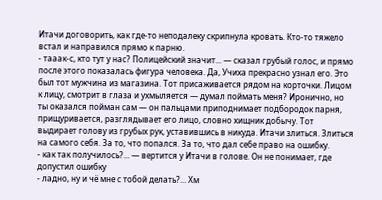Итачи договорить, как где-то неподалеку скрипнула кровать. Кто-то тяжело встал и направился прямо к парню.
- тааак-с, кто тут у нас? Полицейский значит... — сказал грубый голос, и прямо после этого показалась фигура человека. Да, Учиха прекрасно узнал его. Это был тот мужчина из магазина. Тот присаживается рядом на корточки. Лицом к лицу, смотрит в глаза и ухмыляется — думал поймать меня? Иронично, но ты оказался пойман сам — он пальцами приподнимает подбородок парня, прищуривается, разглядывает его лицо, словно хищник добычу. Тот выдирает голову из грубых рук, уставившись в никуда. Итачи злиться. Злиться на самого себя. За то, что попался. За то, что дал себе право на ошибку.
- как так получилось?... — вертится у Итачи в голове. Он не понимает, где допустил ошибку
- ладно, ну и чё мне с тобой делать?... Хм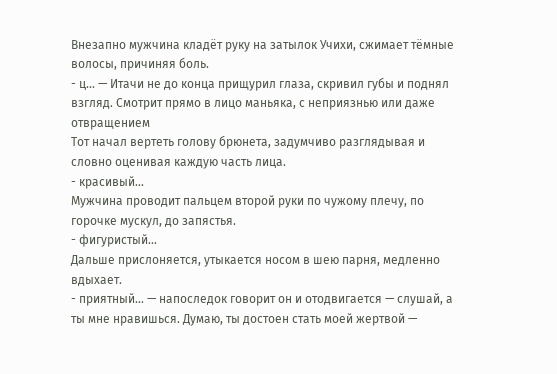Внезапно мужчина кладёт руку на затылок Учихи, сжимает тёмные волосы, причиняя боль.
- ц... — Итачи не до конца прищурил глаза, скривил губы и поднял взгляд. Смотрит прямо в лицо маньяка, с неприязнью или даже отвращением
Тот начал вертеть голову брюнета, задумчиво разглядывая и словно оценивая каждую часть лица.
- красивый...
Мужчина проводит пальцем второй руки по чужому плечу, по горочке мускул, до запястья.
- фигуристый...
Дальше прислоняется, утыкается носом в шею парня, медленно вдыхает.
- приятный... — напоследок говорит он и отодвигается — слушай, а ты мне нравишься. Думаю, ты достоен стать моей жертвой —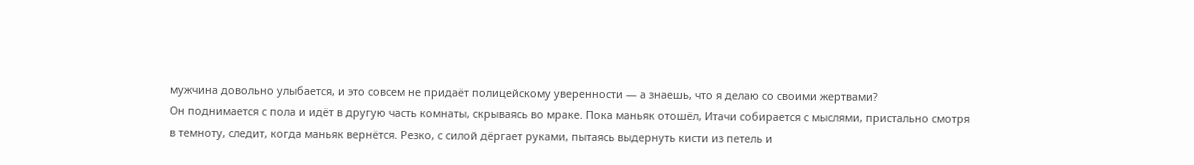мужчина довольно улыбается, и это совсем не придаёт полицейскому уверенности — а знаешь, что я делаю со своими жертвами?
Он поднимается с пола и идёт в другую часть комнаты, скрываясь во мраке. Пока маньяк отошёл, Итачи собирается с мыслями, пристально смотря в темноту, следит, когда маньяк вернётся. Резко, с силой дёргает руками, пытаясь выдернуть кисти из петель и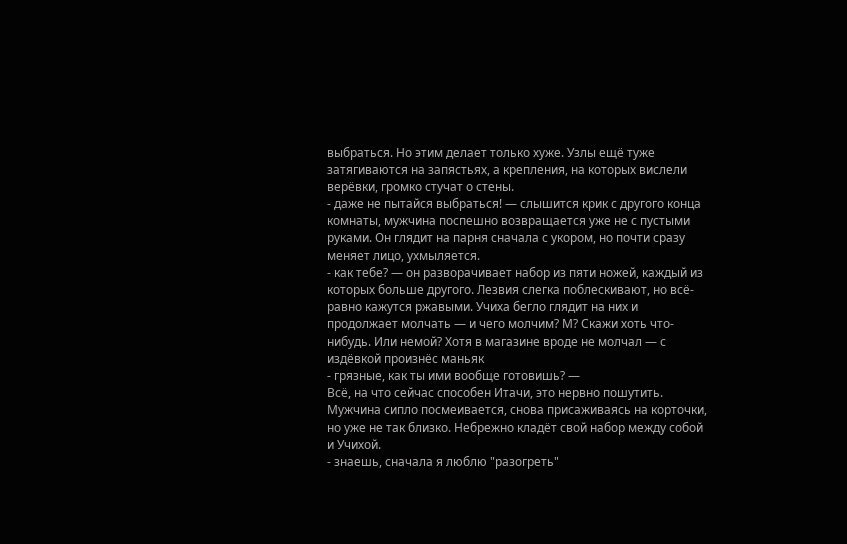выбраться. Но этим делает только хуже. Узлы ещё туже затягиваются на запястьях, а крепления, на которых вислели верёвки, громко стучат о стены.
- даже не пытайся выбраться! — слышится крик с другого конца комнаты, мужчина поспешно возвращается уже не с пустыми руками. Он глядит на парня сначала с укором, но почти сразу меняет лицо, ухмыляется.
- как тебе? — он разворачивает набор из пяти ножей, каждый из которых больше другого. Лезвия слегка поблескивают, но всё-равно кажутся ржавыми. Учиха бегло глядит на них и продолжает молчать — и чего молчим? М? Скажи хоть что-нибудь. Или немой? Хотя в магазине вроде не молчал — с издёвкой произнёс маньяк
- грязные, как ты ими вообще готовишь? —
Всё, на что сейчас способен Итачи, это нервно пошутить.
Мужчина сипло посмеивается, снова присаживаясь на корточки, но уже не так близко. Небрежно кладёт свой набор между собой и Учихой.
- знаешь, сначала я люблю "разогреть"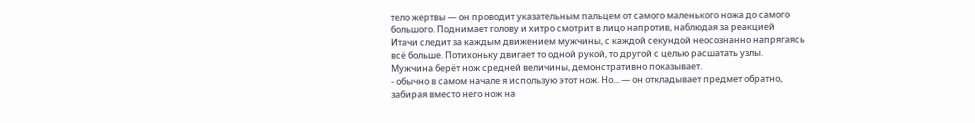тело жертвы — он проводит указательным пальцем от самого маленького ножа до самого большого. Поднимает голову и хитро смотрит в лицо напротив, наблюдая за реакцией
Итачи следит за каждым движением мужчины, с каждой секундой неосознанно напрягаясь всё больше. Потихоньку двигает то одной рукой, то другой с целью расшатать узлы.
Мужчина берёт нож средней величины, демонстративно показывает.
- обычно в самом начале я использую этот нож. Но... — он откладывает предмет обратно, забирая вместо него нож на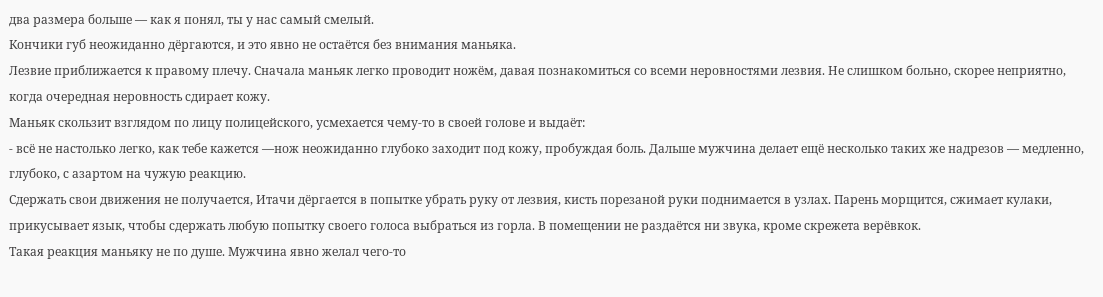два размера больше — как я понял, ты у нас самый смелый.
Кончики губ неожиданно дёргаются, и это явно не остаётся без внимания маньяка.
Лезвие приближается к правому плечу. Сначала маньяк легко проводит ножём, давая познакомиться со всеми неровностями лезвия. Не слишком больно, скорее неприятно, когда очередная неровность сдирает кожу.
Маньяк скользит взглядом по лицу полицейского, усмехается чему-то в своей голове и выдаёт:
- всё не настолько легко, как тебе кажется —нож неожиданно глубоко заходит под кожу, пробуждая боль. Дальше мужчина делает ещё несколько таких же надрезов — медленно, глубоко, с азартом на чужую реакцию.
Сдержать свои движения не получается, Итачи дёргается в попытке убрать руку от лезвия, кисть порезаной руки поднимается в узлах. Парень морщится, сжимает кулаки, прикусывает язык, чтобы сдержать любую попытку своего голоса выбраться из горла. В помещении не раздаётся ни звука, кроме скрежета верёвкок.
Такая реакция маньяку не по душе. Мужчина явно желал чего-то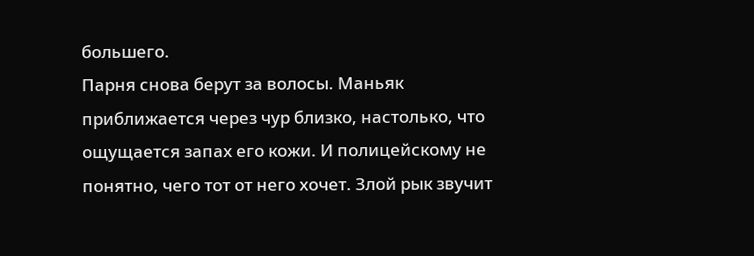большего.
Парня снова берут за волосы. Маньяк приближается через чур близко, настолько, что ощущается запах его кожи. И полицейскому не понятно, чего тот от него хочет. Злой рык звучит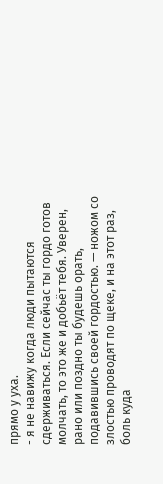прямо у уха.
- я не навижу когда люди пытаются сдерживаться. Если сейчас ты гордо готов молчать, то это же и добьёт тебя. Уверен, рано или поздно ты будешь орать, подавившись своей гордостью. — ножом со злостью проводят по щеке, и на этот раз, боль куда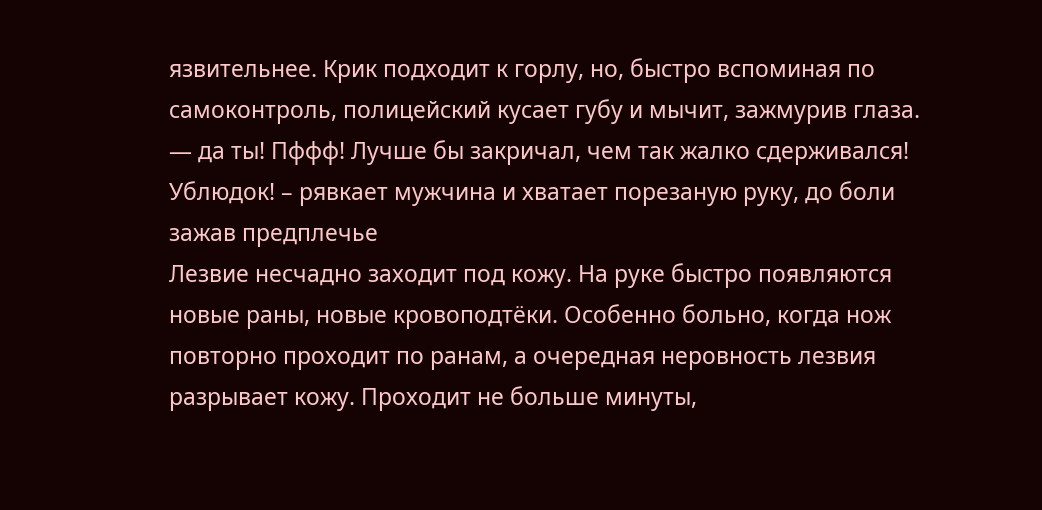язвительнее. Крик подходит к горлу, но, быстро вспоминая по самоконтроль, полицейский кусает губу и мычит, зажмурив глаза. — да ты! Пффф! Лучше бы закричал, чем так жалко сдерживался! Ублюдок! – рявкает мужчина и хватает порезаную руку, до боли зажав предплечье
Лезвие несчадно заходит под кожу. На руке быстро появляются новые раны, новые кровоподтёки. Особенно больно, когда нож повторно проходит по ранам, а очередная неровность лезвия разрывает кожу. Проходит не больше минуты,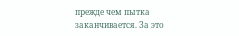прежде чем пытка заканчивается. За это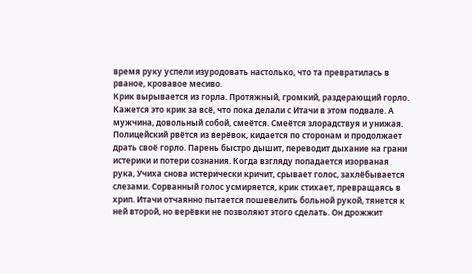время руку успели изуродовать настолько, что та превратилась в рваное, кровавое месиво.
Крик вырывается из горла. Протяжный, громкий, раздерающий горло. Кажется это крик за всё, что пока делали с Итачи в этом подвале. А мужчина, довольный собой, смеётся. Смеётся злорадствуя и унижая. Полицейский рвётся из верёвок, кидается по сторонам и продолжает драть своё горло. Парень быстро дышит, переводит дыхание на грани истерики и потери сознания. Когда взгляду попадается изорваная рука, Учиха снова истерически кричит, срывает голос, захлёбывается слезами. Сорванный голос усмиряется, крик стихает, превращаясь в хрип. Итачи отчаянно пытается пошевелить больной рукой, тянется к ней второй, но верёвки не позволяют этого сделать. Он дрожжит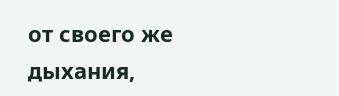от своего же дыхания,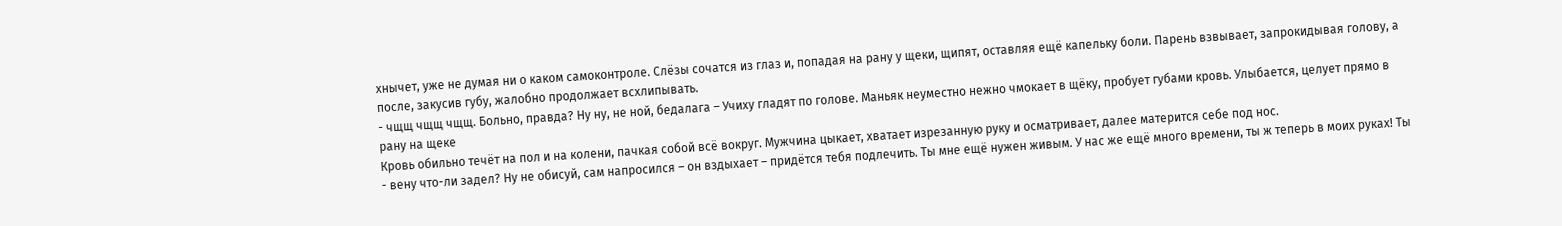хнычет, уже не думая ни о каком самоконтроле. Слёзы сочатся из глаз и, попадая на рану у щеки, щипят, оставляя ещё капельку боли. Парень взвывает, запрокидывая голову, а после, закусив губу, жалобно продолжает всхлипывать.
- чщщ чщщ чщщ. Больно, правда? Ну ну, не ной, бедалага – Учиху гладят по голове. Маньяк неуместно нежно чмокает в щёку, пробует губами кровь. Улыбается, целует прямо в рану на щеке
Кровь обильно течёт на пол и на колени, пачкая собой всё вокруг. Мужчина цыкает, хватает изрезанную руку и осматривает, далее матерится себе под нос.
- вену что-ли задел? Ну не обисуй, сам напросился – он вздыхает – придётся тебя подлечить. Ты мне ещё нужен живым. У нас же ещё много времени, ты ж теперь в моих руках! Ты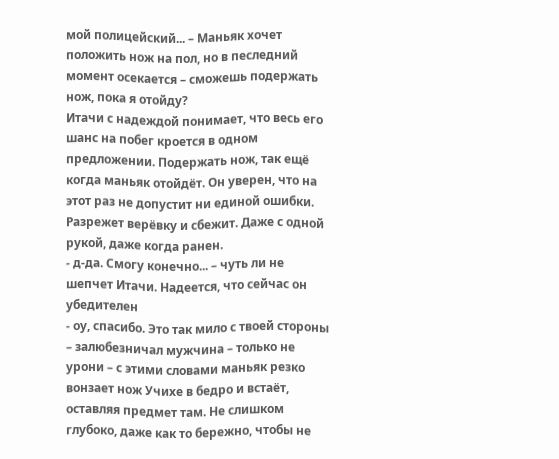мой полицейский... – Маньяк хочет положить нож на пол, но в песледний момент осекается – сможешь подержать нож, пока я отойду?
Итачи с надеждой понимает, что весь его шанс на побег кроется в одном предложении. Подержать нож, так ещё когда маньяк отойдёт. Он уверен, что на этот раз не допустит ни единой ошибки. Разрежет верёвку и сбежит. Даже с одной рукой, даже когда ранен.
- д-да. Смогу конечно... – чуть ли не шепчет Итачи. Надеется, что сейчас он убедителен
- оу, спасибо. Это так мило с твоей стороны – залюбезничал мужчина – только не урони – с этими словами маньяк резко вонзает нож Учихе в бедро и встаёт, оставляя предмет там. Не слишком глубоко, даже как то бережно, чтобы не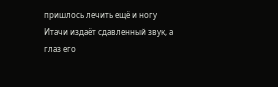пришлось лечить ещё и ногу
Итачи издаёт сдавленный звук, а глаз его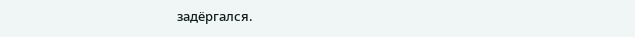задёргался.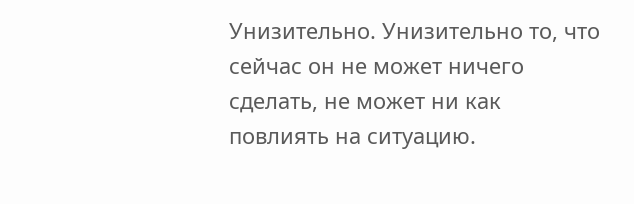Унизительно. Унизительно то, что сейчас он не может ничего сделать, не может ни как повлиять на ситуацию.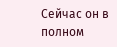Сейчас он в полном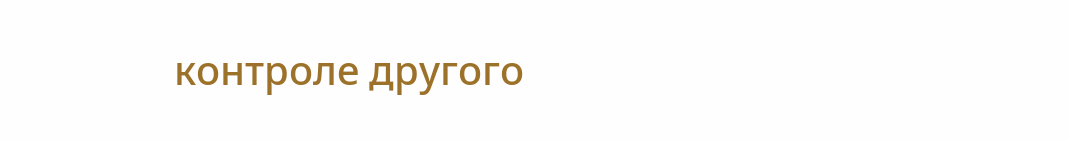контроле другого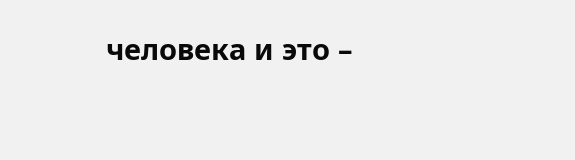человека и это –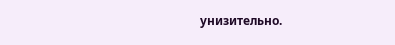унизительно.